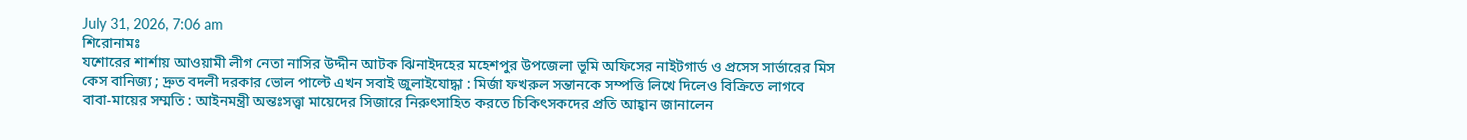July 31, 2026, 7:06 am
শিরোনামঃ
যশোরের শার্শায় আওয়ামী লীগ নেতা নাসির উদ্দীন আটক ঝিনাইদহের মহেশপুর উপজেলা ভূমি অফিসের নাইটগার্ড ও প্রসেস সার্ভারের মিস কেস বানিজ্য ; দ্রুত বদলী দরকার ভোল পাল্টে এখন সবাই জুলাইযোদ্ধা : মির্জা ফখরুল সন্তানকে সম্পত্তি লিখে দিলেও বিক্রিতে লাগবে বাবা-মায়ের সম্মতি : আইনমন্ত্রী অন্তঃসত্ত্বা মায়েদের সিজারে নিরুৎসাহিত করতে চিকিৎসকদের প্রতি আহ্বান জানালেন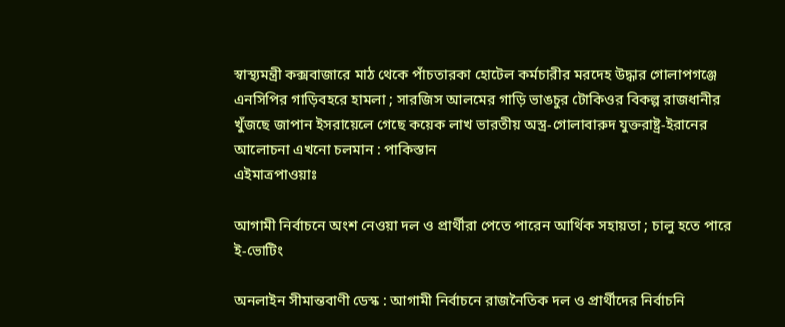স্বাস্থ্যমন্ত্রী কক্সবাজারে মাঠ থেকে পাঁচতারকা হোটেল কর্মচারীর মরদেহ উদ্ধার গোলাপগঞ্জে এনসিপির গাড়িবহরে হামলা ; সারজিস আলমের গাড়ি ভাঙচুর টোকিওর বিকল্প রাজধানীর খুঁজছে জাপান ইসরায়েলে গেছে কয়েক লাখ ভারতীয় অস্ত্র-গোলাবারুদ যুক্তরাষ্ট্র-ইরানের আলোচনা এখনো চলমান : পাকিস্তান
এইমাত্রপাওয়াঃ

আগামী নির্বাচনে অংশ নেওয়া দল ও প্রার্থীরা পেতে পারেন আর্থিক সহায়তা ; চালু হতে পারে ই-ভোটিং

অনলাইন সীমান্তবাণী ডেস্ক : আগামী নির্বাচনে রাজনৈতিক দল ও প্রার্থীদের নির্বাচনি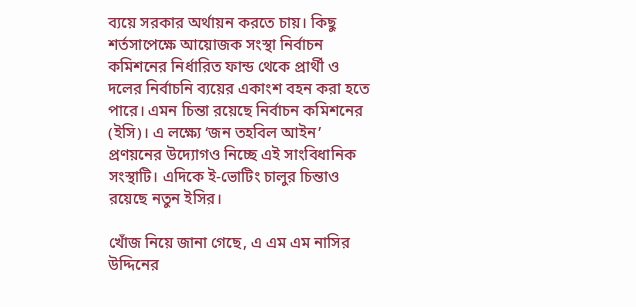ব্যয়ে সরকার অর্থায়ন করতে চায়। কিছু শর্তসাপেক্ষে আয়োজক সংস্থা নির্বাচন কমিশনের নির্ধারিত ফান্ড থেকে প্রার্থী ও দলের নির্বাচনি ব্যয়ের একাংশ বহন করা হতে পারে। এমন চিন্তা রয়েছে নির্বাচন কমিশনের (ইসি)। এ লক্ষ্যে ‘জন তহবিল আইন’ প্রণয়নের উদ্যোগও নিচ্ছে এই সাংবিধানিক সংস্থাটি। এদিকে ই-ভোটিং চালুর চিন্তাও রয়েছে নতুন ইসির।

খোঁজ নিয়ে জানা গেছে, এ এম এম নাসির উদ্দিনের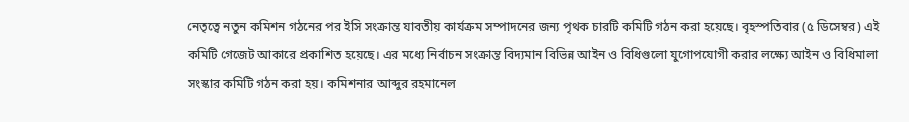নেতৃত্বে নতুন কমিশন গঠনের পর ইসি সংক্রান্ত যাবতীয় কার্যক্রম সম্পাদনের জন্য পৃথক চারটি কমিটি গঠন করা হয়েছে। বৃহস্পতিবার (৫ ডিসেম্বর) এই কমিটি গেজেট আকারে প্রকাশিত হয়েছে। এর মধ্যে নির্বাচন সংক্রান্ত বিদ্যমান বিভিন্ন আইন ও বিধিগুলো যুগোপযোগী করার লক্ষ্যে আইন ও বিধিমালা সংস্কার কমিটি গঠন করা হয়। কমিশনার আব্দুর রহমানেল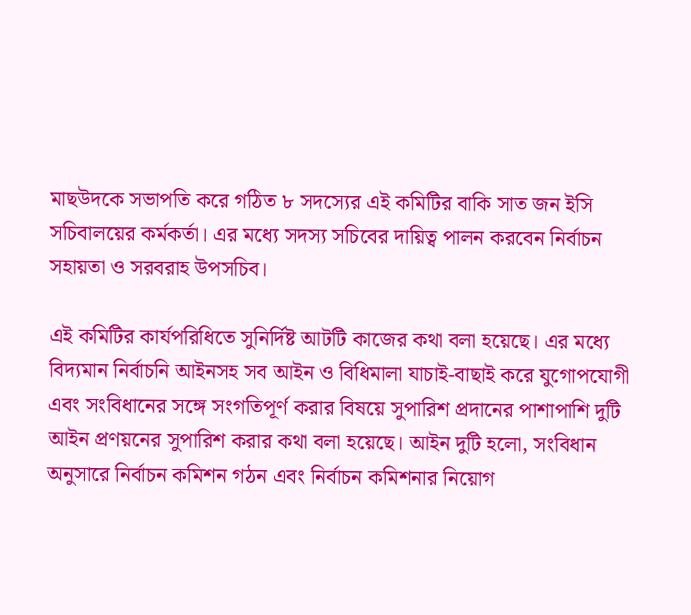মাছউদকে সভাপতি করে গঠিত ৮ সদস্যের এই কমিটির বাকি সাত জন ইসি সচিবালয়ের কর্মকর্তা। এর মধ্যে সদস্য সচিবের দায়িত্ব পালন করবেন নির্বাচন সহায়তা ও সরবরাহ উপসচিব।

এই কমিটির কার্যপরিধিতে সুনির্দিষ্ট আটটি কাজের কথা বলা হয়েছে। এর মধ্যে বিদ্যমান নির্বাচনি আইনসহ সব আইন ও বিধিমালা যাচাই-বাছাই করে যুগোপযোগী এবং সংবিধানের সঙ্গে সংগতিপূর্ণ করার বিষয়ে সুপারিশ প্রদানের পাশাপাশি দুটি আইন প্রণয়নের সুপারিশ করার কথা বলা হয়েছে। আইন দুটি হলো, সংবিধান অনুসারে নির্বাচন কমিশন গঠন এবং নির্বাচন কমিশনার নিয়োগ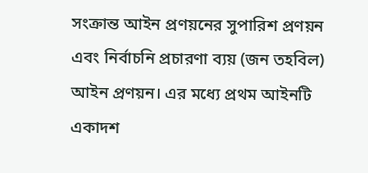সংক্রান্ত আইন প্রণয়নের সুপারিশ প্রণয়ন এবং নির্বাচনি প্রচারণা ব্যয় (জন তহবিল) আইন প্রণয়ন। এর মধ্যে প্রথম আইনটি একাদশ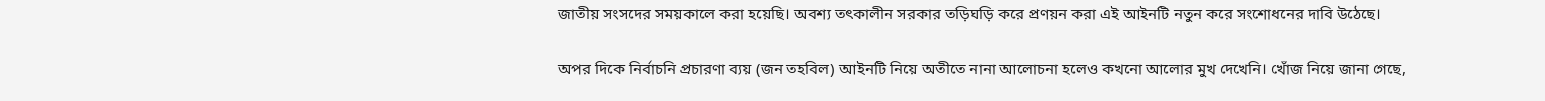জাতীয় সংসদের সময়কালে করা হয়েছি। অবশ্য তৎকালীন সরকার তড়িঘড়ি করে প্রণয়ন করা এই আইনটি নতুন করে সংশোধনের দাবি উঠেছে।

অপর দিকে নির্বাচনি প্রচারণা ব্যয় (জন তহবিল) আইনটি নিয়ে অতীতে নানা আলোচনা হলেও কখনো আলোর মুখ দেখেনি। খোঁজ নিয়ে জানা গেছে,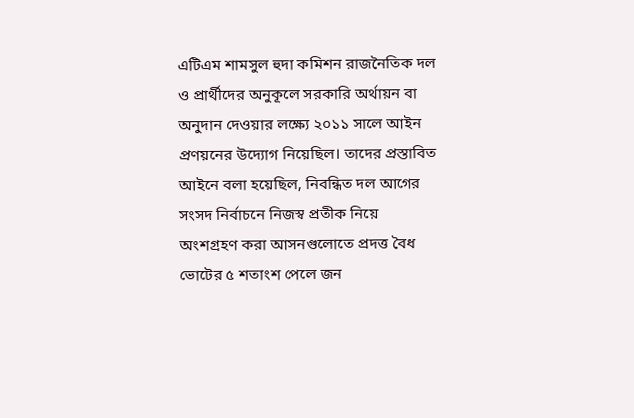এটিএম শামসুল হুদা কমিশন রাজনৈতিক দল ও প্রার্থীদের অনুকূলে সরকারি অর্থায়ন বা অনুদান দেওয়ার লক্ষ্যে ২০১১ সালে আইন প্রণয়নের উদ্যোগ নিয়েছিল। তাদের প্রস্তাবিত আইনে বলা হয়েছিল, নিবন্ধিত দল আগের সংসদ নির্বাচনে নিজস্ব প্রতীক নিয়ে অংশগ্রহণ করা আসনগুলোতে প্রদত্ত বৈধ ভোটের ৫ শতাংশ পেলে জন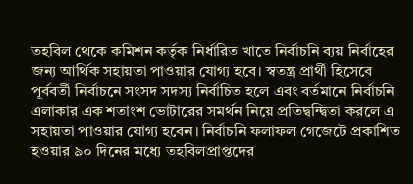তহবিল থেকে কমিশন কর্তৃক নির্ধারিত খাতে নির্বাচনি ব্যয় নির্বাহের জন্য আর্থিক সহায়তা পাওয়ার যোগ্য হবে। স্বতন্ত্র প্রার্থী হিসেবে পূর্ববর্তী নির্বাচনে সংসদ সদস্য নির্বাচিত হলে এবং বর্তমানে নির্বাচনি এলাকার এক শতাংশ ভোটারের সমর্থন নিয়ে প্রতিদ্বন্দ্বিতা করলে এ সহায়তা পাওয়ার যোগ্য হবেন। নির্বাচনি ফলাফল গেজেটে প্রকাশিত হওয়ার ৯০ দিনের মধ্যে তহবিলপ্রাপ্তদের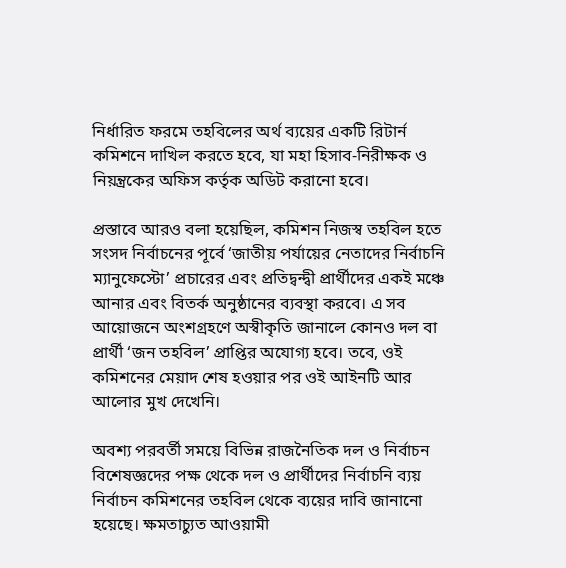নির্ধারিত ফরমে তহবিলের অর্থ ব্যয়ের একটি রিটার্ন কমিশনে দাখিল করতে হবে, যা মহা হিসাব-নিরীক্ষক ও নিয়ন্ত্রকের অফিস কর্তৃক অডিট করানো হবে।

প্রস্তাবে আরও বলা হয়েছিল, কমিশন নিজস্ব তহবিল হতে সংসদ নির্বাচনের পূর্বে ‘জাতীয় পর্যায়ের নেতাদের নির্বাচনি ম্যানুফেস্টো’ প্রচারের এবং প্রতিদ্বন্দ্বী প্রার্থীদের একই মঞ্চে আনার এবং বিতর্ক অনুষ্ঠানের ব্যবস্থা করবে। এ সব আয়োজনে অংশগ্রহণে অস্বীকৃতি জানালে কোনও দল বা প্রার্থী ‘জন তহবিল’ প্রাপ্তির অযোগ্য হবে। তবে, ওই কমিশনের মেয়াদ শেষ হওয়ার পর ওই আইনটি আর আলোর মুখ দেখেনি।

অবশ্য পরবর্তী সময়ে বিভিন্ন রাজনৈতিক দল ও নির্বাচন বিশেষজ্ঞদের পক্ষ থেকে দল ও প্রার্থীদের নির্বাচনি ব্যয় নির্বাচন কমিশনের তহবিল থেকে ব্যয়ের দাবি জানানো হয়েছে। ক্ষমতাচ্যুত আওয়ামী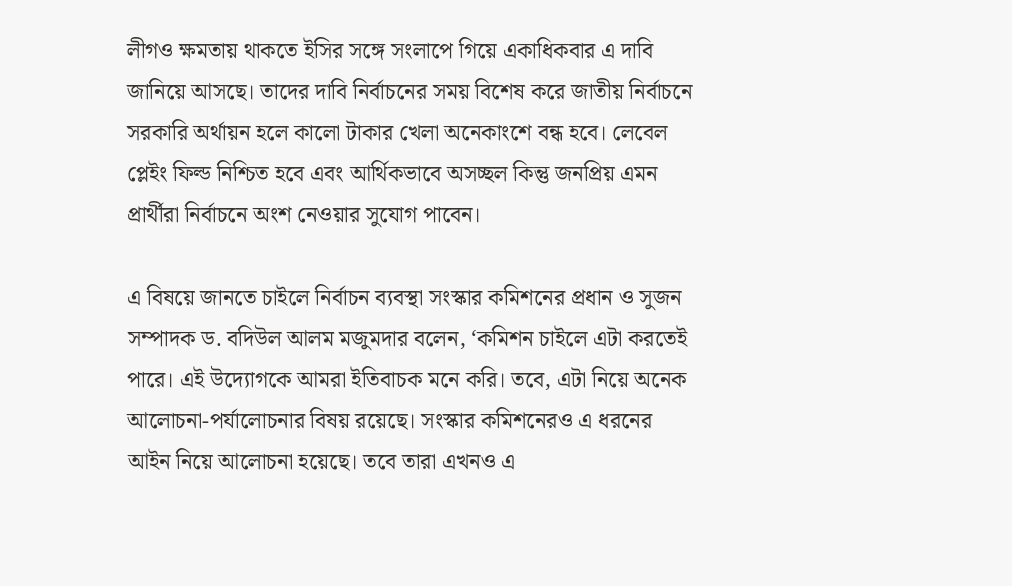লীগও ক্ষমতায় থাকতে ইসির সঙ্গে সংলাপে গিয়ে একাধিকবার এ দাবি জানিয়ে আসছে। তাদের দাবি নির্বাচনের সময় বিশেষ করে জাতীয় নির্বাচনে সরকারি অর্থায়ন হলে কালো টাকার খেলা অনেকাংশে বন্ধ হবে। লেবেল প্লেইং ফিল্ড নিশ্চিত হবে এবং আর্থিকভাবে অসচ্ছল কিন্তু জনপ্রিয় এমন প্রার্থীরা নির্বাচনে অংশ নেওয়ার সুযোগ পাবেন।

এ বিষয়ে জানতে চাইলে নির্বাচন ব্যবস্থা সংস্কার কমিশনের প্রধান ও সুজন সম্পাদক ড. বদিউল আলম মজুমদার বলেন, ‘কমিশন চাইলে এটা করতেই পারে। এই উদ্যোগকে আমরা ইতিবাচক মনে করি। তবে, এটা নিয়ে অনেক আলোচনা-পর্যালোচনার বিষয় রয়েছে। সংস্কার কমিশনেরও এ ধরনের আইন নিয়ে আলোচনা হয়েছে। তবে তারা এখনও এ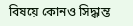বিষয়ে কোনও সিদ্ধান্ত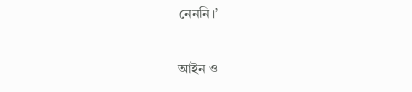নেননি।’

আইন ও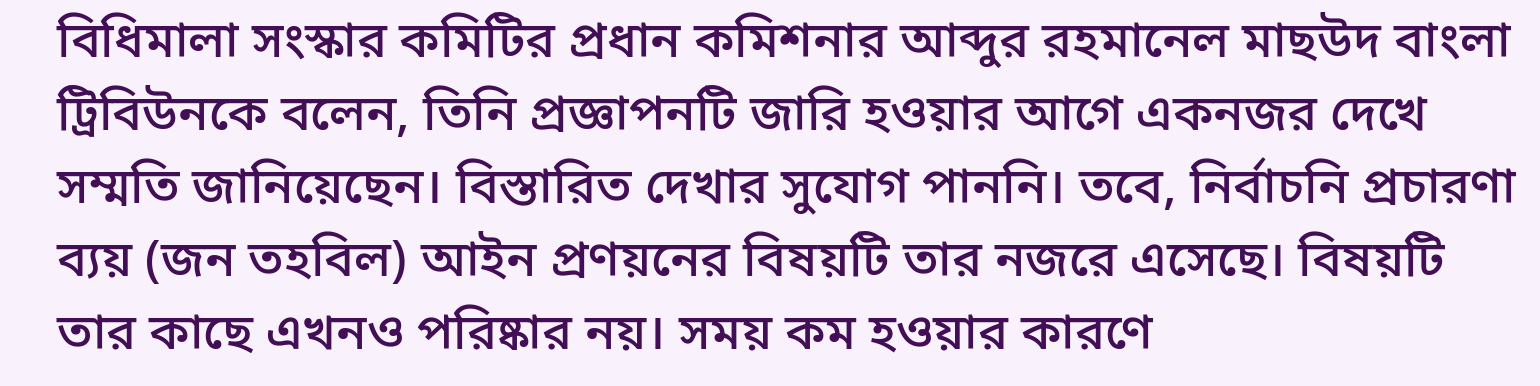বিধিমালা সংস্কার কমিটির প্রধান কমিশনার আব্দুর রহমানেল মাছউদ বাংলা ট্রিবিউনকে বলেন, তিনি প্রজ্ঞাপনটি জারি হওয়ার আগে একনজর দেখে সম্মতি জানিয়েছেন। বিস্তারিত দেখার সুযোগ পাননি। তবে, নির্বাচনি প্রচারণা ব্যয় (জন তহবিল) আইন প্রণয়নের বিষয়টি তার নজরে এসেছে। বিষয়টি তার কাছে এখনও পরিষ্কার নয়। সময় কম হওয়ার কারণে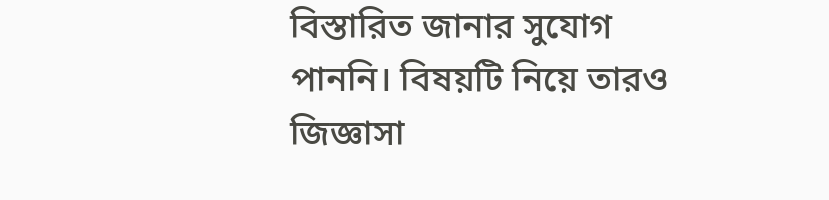বিস্তারিত জানার সুযোগ পাননি। বিষয়টি নিয়ে তারও জিজ্ঞাসা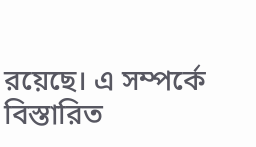রয়েছে। এ সম্পর্কে বিস্তারিত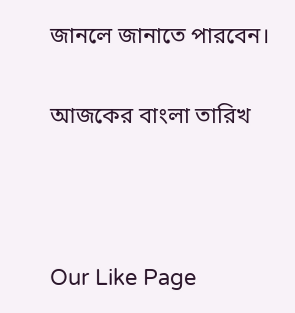জানলে জানাতে পারবেন।

আজকের বাংলা তারিখ



Our Like Page